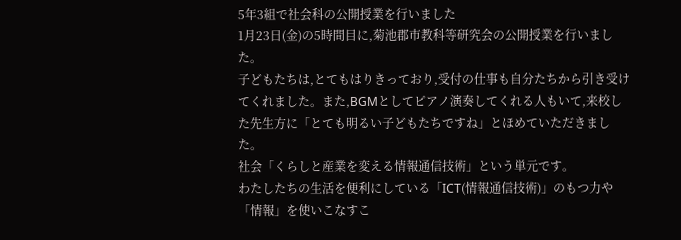5年3組で社会科の公開授業を行いました
1月23日(金)の5時間目に,菊池郡市教科等研究会の公開授業を行いました。
子どもたちは,とてもはりきっており,受付の仕事も自分たちから引き受けてくれました。また,BGMとしてピアノ演奏してくれる人もいて,来校した先生方に「とても明るい子どもたちですね」とほめていただきました。
社会「くらしと産業を変える情報通信技術」という単元です。
わたしたちの生活を便利にしている「ICT(情報通信技術)」のもつ力や
「情報」を使いこなすこ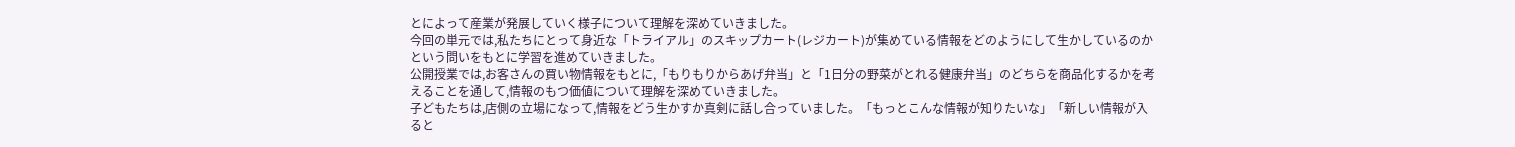とによって産業が発展していく様子について理解を深めていきました。
今回の単元では,私たちにとって身近な「トライアル」のスキップカート(レジカート)が集めている情報をどのようにして生かしているのかという問いをもとに学習を進めていきました。
公開授業では,お客さんの買い物情報をもとに,「もりもりからあげ弁当」と「1日分の野菜がとれる健康弁当」のどちらを商品化するかを考えることを通して,情報のもつ価値について理解を深めていきました。
子どもたちは,店側の立場になって,情報をどう生かすか真剣に話し合っていました。「もっとこんな情報が知りたいな」「新しい情報が入ると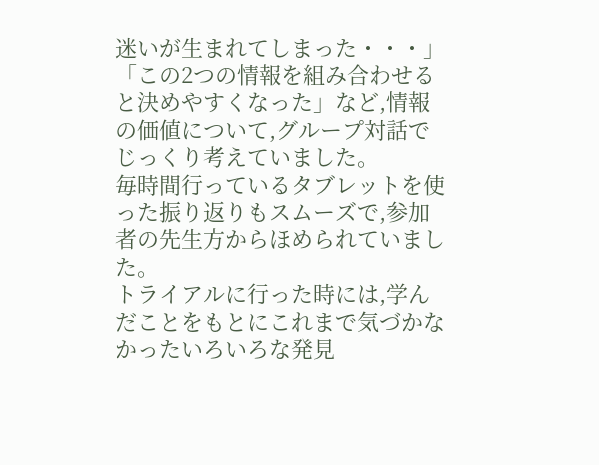迷いが生まれてしまった・・・」「この2つの情報を組み合わせると決めやすくなった」など,情報の価値について,グループ対話でじっくり考えていました。
毎時間行っているタブレットを使った振り返りもスムーズで,参加者の先生方からほめられていました。
トライアルに行った時には,学んだことをもとにこれまで気づかなかったいろいろな発見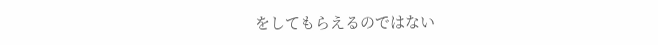をしてもらえるのではない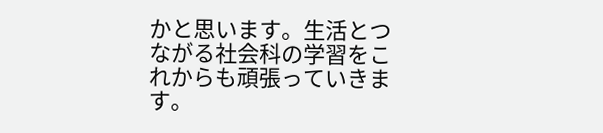かと思います。生活とつながる社会科の学習をこれからも頑張っていきます。